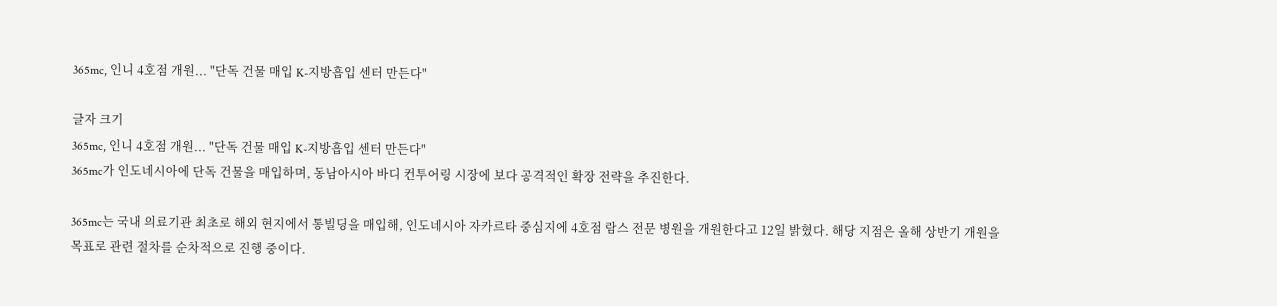365mc, 인니 4호점 개원... "단독 건물 매입 K-지방흡입 센터 만든다"

글자 크기
365mc, 인니 4호점 개원... "단독 건물 매입 K-지방흡입 센터 만든다"
365mc가 인도네시아에 단독 건물을 매입하며, 동남아시아 바디 컨투어링 시장에 보다 공격적인 확장 전략을 추진한다.

365mc는 국내 의료기관 최초로 해외 현지에서 통빌딩을 매입해, 인도네시아 자카르타 중심지에 4호점 람스 전문 병원을 개원한다고 12일 밝혔다. 해당 지점은 올해 상반기 개원을 목표로 관련 절차를 순차적으로 진행 중이다.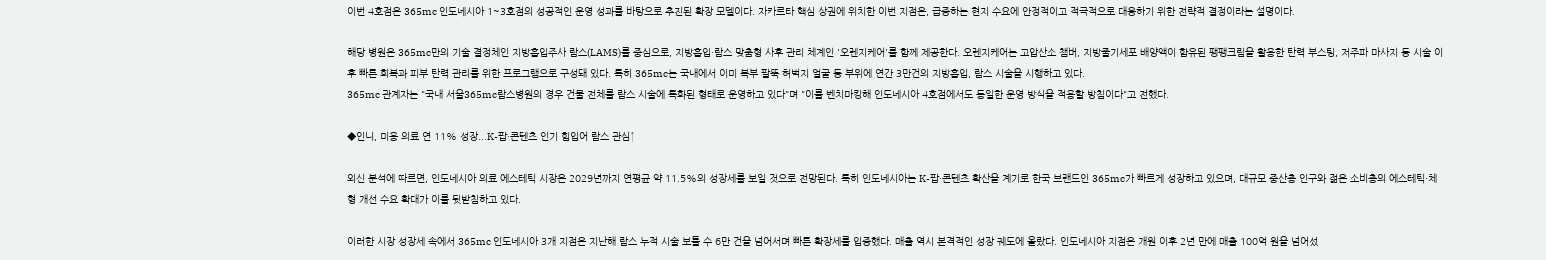이번 4호점은 365mc 인도네시아 1~3호점의 성공적인 운영 성과를 바탕으로 추진된 확장 모델이다. 자카르타 핵심 상권에 위치한 이번 지점은, 급증하는 현지 수요에 안정적이고 적극적으로 대응하기 위한 전략적 결정이라는 설명이다.

해당 병원은 365mc만의 기술 결정체인 지방흡입주사 람스(LAMS)를 중심으로, 지방흡입·람스 맞춤형 사후 관리 체계인 '오렌지케어'를 함께 제공한다. 오렌지케어는 고압산소 챔버, 지방줄기세포 배양액이 함유된 팽팽크림을 활용한 탄력 부스팅, 저주파 마사지 등 시술 이후 빠른 회복과 피부 탄력 관리를 위한 프로그램으로 구성돼 있다. 특히 365mc는 국내에서 이미 복부 팔뚝 허벅지 얼굴 등 부위에 연간 3만건의 지방흡입, 람스 시술을 시행하고 있다.
365mc 관계자는 "국내 서울365mc람스병원의 경우 건물 전체를 람스 시술에 특화된 형태로 운영하고 있다"며 "이를 벤치마킹해 인도네시아 4호점에서도 동일한 운영 방식을 적용할 방침이다"고 전했다.

◆인니, 미용 의료 연 11% 성장...K-팝·콘텐츠 인기 힘입어 람스 관심↑

외신 분석에 따르면, 인도네시아 의료 에스테틱 시장은 2029년까지 연평균 약 11.5%의 성장세를 보일 것으로 전망된다. 특히 인도네시아는 K-팝·콘텐츠 확산을 계기로 한국 브랜드인 365mc가 빠르게 성장하고 있으며, 대규모 중산층 인구와 젊은 소비층의 에스테틱·체형 개선 수요 확대가 이를 뒷받침하고 있다.

이러한 시장 성장세 속에서 365mc 인도네시아 3개 지점은 지난해 람스 누적 시술 보틀 수 6만 건을 넘어서며 빠른 확장세를 입증했다. 매출 역시 본격적인 성장 궤도에 올랐다. 인도네시아 지점은 개원 이후 2년 만에 매출 100억 원을 넘어섰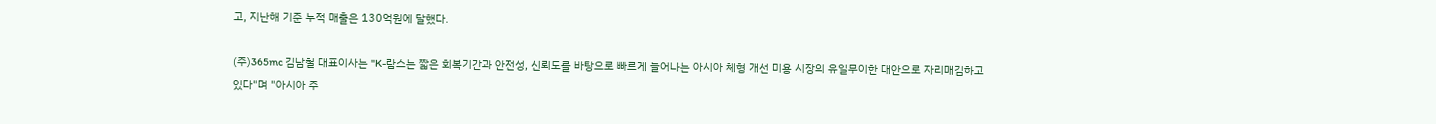고, 지난해 기준 누적 매출은 130억원에 달했다.

(주)365mc 김남철 대표이사는 "K-람스는 짧은 회복기간과 안전성, 신뢰도를 바탕으로 빠르게 늘어나는 아시아 체형 개선 미용 시장의 유일무이한 대안으로 자리매김하고 있다"며 "아시아 주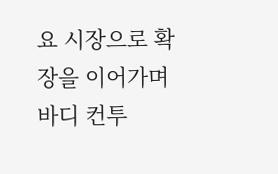요 시장으로 확장을 이어가며 바디 컨투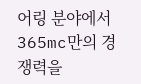어링 분야에서 365mc만의 경쟁력을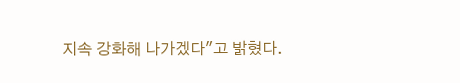지속 강화해 나가겠다"고 밝혔다.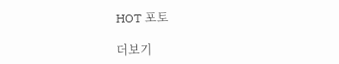HOT 포토

더보기